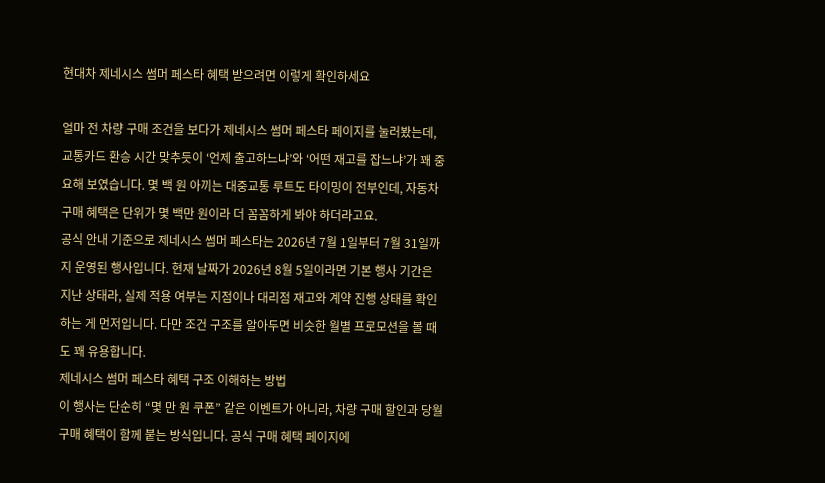현대차 제네시스 썸머 페스타 혜택 받으려면 이렇게 확인하세요

얼마 전 차량 구매 조건을 보다가 제네시스 썸머 페스타 페이지를 눌러봤는데, 교통카드 환승 시간 맞추듯이 ‘언제 출고하느냐’와 ‘어떤 재고를 잡느냐’가 꽤 중요해 보였습니다. 몇 백 원 아끼는 대중교통 루트도 타이밍이 전부인데, 자동차 구매 혜택은 단위가 몇 백만 원이라 더 꼼꼼하게 봐야 하더라고요.
공식 안내 기준으로 제네시스 썸머 페스타는 2026년 7월 1일부터 7월 31일까지 운영된 행사입니다. 현재 날짜가 2026년 8월 5일이라면 기본 행사 기간은 지난 상태라, 실제 적용 여부는 지점이나 대리점 재고와 계약 진행 상태를 확인하는 게 먼저입니다. 다만 조건 구조를 알아두면 비슷한 월별 프로모션을 볼 때도 꽤 유용합니다.
제네시스 썸머 페스타 혜택 구조 이해하는 방법
이 행사는 단순히 “몇 만 원 쿠폰” 같은 이벤트가 아니라, 차량 구매 할인과 당월 구매 혜택이 함께 붙는 방식입니다. 공식 구매 혜택 페이지에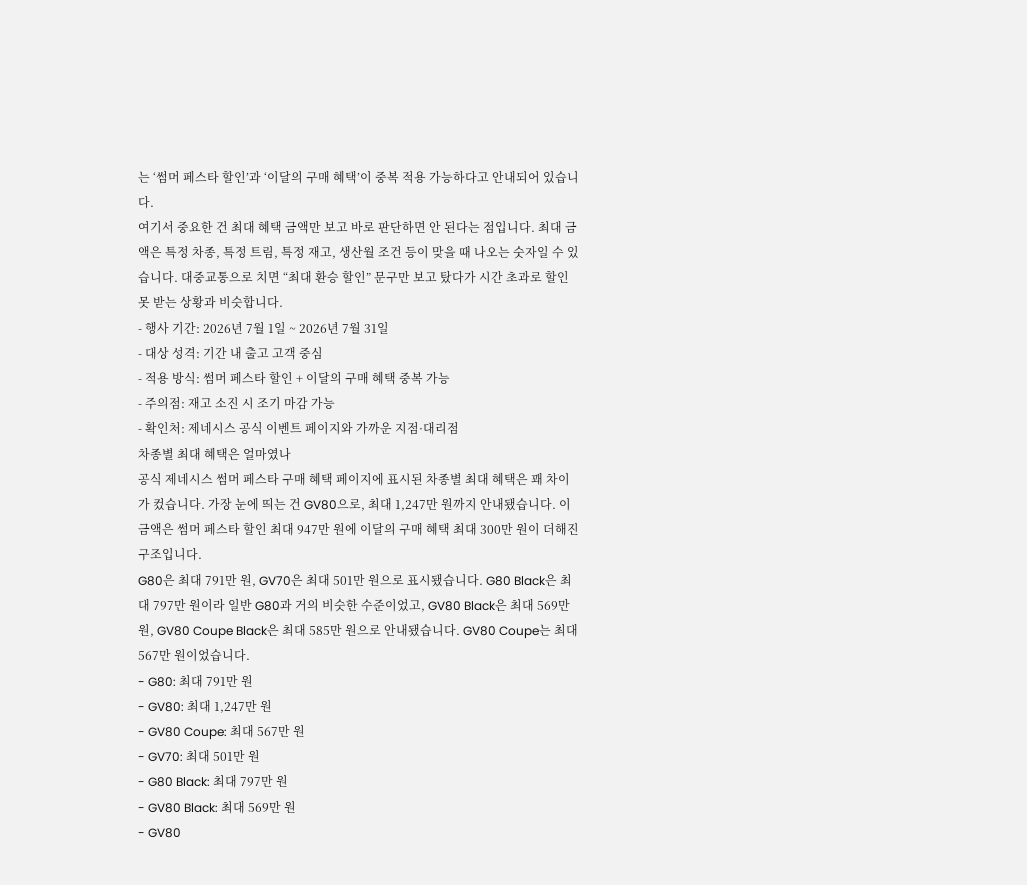는 ‘썸머 페스타 할인’과 ‘이달의 구매 혜택’이 중복 적용 가능하다고 안내되어 있습니다.
여기서 중요한 건 최대 혜택 금액만 보고 바로 판단하면 안 된다는 점입니다. 최대 금액은 특정 차종, 특정 트림, 특정 재고, 생산월 조건 등이 맞을 때 나오는 숫자일 수 있습니다. 대중교통으로 치면 “최대 환승 할인” 문구만 보고 탔다가 시간 초과로 할인 못 받는 상황과 비슷합니다.
- 행사 기간: 2026년 7월 1일 ~ 2026년 7월 31일
- 대상 성격: 기간 내 출고 고객 중심
- 적용 방식: 썸머 페스타 할인 + 이달의 구매 혜택 중복 가능
- 주의점: 재고 소진 시 조기 마감 가능
- 확인처: 제네시스 공식 이벤트 페이지와 가까운 지점·대리점
차종별 최대 혜택은 얼마였나
공식 제네시스 썸머 페스타 구매 혜택 페이지에 표시된 차종별 최대 혜택은 꽤 차이가 컸습니다. 가장 눈에 띄는 건 GV80으로, 최대 1,247만 원까지 안내됐습니다. 이 금액은 썸머 페스타 할인 최대 947만 원에 이달의 구매 혜택 최대 300만 원이 더해진 구조입니다.
G80은 최대 791만 원, GV70은 최대 501만 원으로 표시됐습니다. G80 Black은 최대 797만 원이라 일반 G80과 거의 비슷한 수준이었고, GV80 Black은 최대 569만 원, GV80 Coupe Black은 최대 585만 원으로 안내됐습니다. GV80 Coupe는 최대 567만 원이었습니다.
- G80: 최대 791만 원
- GV80: 최대 1,247만 원
- GV80 Coupe: 최대 567만 원
- GV70: 최대 501만 원
- G80 Black: 최대 797만 원
- GV80 Black: 최대 569만 원
- GV80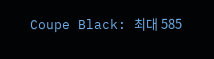Coupe Black: 최대 585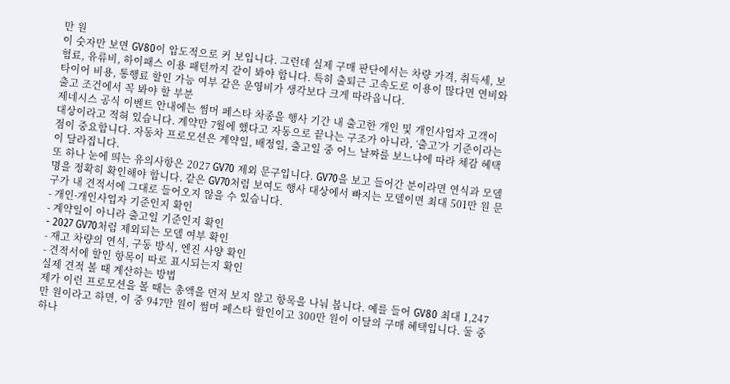만 원
이 숫자만 보면 GV80이 압도적으로 커 보입니다. 그런데 실제 구매 판단에서는 차량 가격, 취득세, 보험료, 유류비, 하이패스 이용 패턴까지 같이 봐야 합니다. 특히 출퇴근 고속도로 이용이 많다면 연비와 타이어 비용, 통행료 할인 가능 여부 같은 운영비가 생각보다 크게 따라옵니다.
출고 조건에서 꼭 봐야 할 부분
제네시스 공식 이벤트 안내에는 썸머 페스타 차종을 행사 기간 내 출고한 개인 및 개인사업자 고객이 대상이라고 적혀 있습니다. 계약만 7월에 했다고 자동으로 끝나는 구조가 아니라, ‘출고’가 기준이라는 점이 중요합니다. 자동차 프로모션은 계약일, 배정일, 출고일 중 어느 날짜를 보느냐에 따라 체감 혜택이 달라집니다.
또 하나 눈에 띄는 유의사항은 2027 GV70 제외 문구입니다. GV70을 보고 들어간 분이라면 연식과 모델명을 정확히 확인해야 합니다. 같은 GV70처럼 보여도 행사 대상에서 빠지는 모델이면 최대 501만 원 문구가 내 견적서에 그대로 들어오지 않을 수 있습니다.
- 개인·개인사업자 기준인지 확인
- 계약일이 아니라 출고일 기준인지 확인
- 2027 GV70처럼 제외되는 모델 여부 확인
- 재고 차량의 연식, 구동 방식, 엔진 사양 확인
- 견적서에 할인 항목이 따로 표시되는지 확인
실제 견적 볼 때 계산하는 방법
제가 이런 프로모션을 볼 때는 총액을 먼저 보지 않고 항목을 나눠 봅니다. 예를 들어 GV80 최대 1,247만 원이라고 하면, 이 중 947만 원이 썸머 페스타 할인이고 300만 원이 이달의 구매 혜택입니다. 둘 중 하나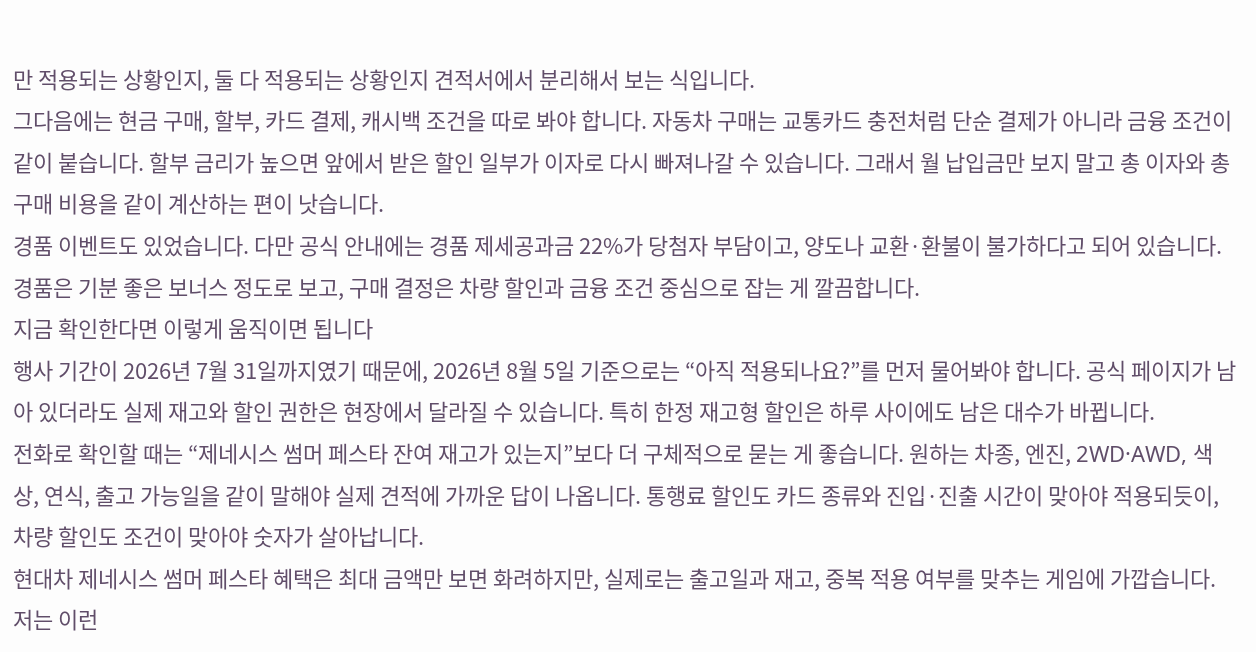만 적용되는 상황인지, 둘 다 적용되는 상황인지 견적서에서 분리해서 보는 식입니다.
그다음에는 현금 구매, 할부, 카드 결제, 캐시백 조건을 따로 봐야 합니다. 자동차 구매는 교통카드 충전처럼 단순 결제가 아니라 금융 조건이 같이 붙습니다. 할부 금리가 높으면 앞에서 받은 할인 일부가 이자로 다시 빠져나갈 수 있습니다. 그래서 월 납입금만 보지 말고 총 이자와 총 구매 비용을 같이 계산하는 편이 낫습니다.
경품 이벤트도 있었습니다. 다만 공식 안내에는 경품 제세공과금 22%가 당첨자 부담이고, 양도나 교환·환불이 불가하다고 되어 있습니다. 경품은 기분 좋은 보너스 정도로 보고, 구매 결정은 차량 할인과 금융 조건 중심으로 잡는 게 깔끔합니다.
지금 확인한다면 이렇게 움직이면 됩니다
행사 기간이 2026년 7월 31일까지였기 때문에, 2026년 8월 5일 기준으로는 “아직 적용되나요?”를 먼저 물어봐야 합니다. 공식 페이지가 남아 있더라도 실제 재고와 할인 권한은 현장에서 달라질 수 있습니다. 특히 한정 재고형 할인은 하루 사이에도 남은 대수가 바뀝니다.
전화로 확인할 때는 “제네시스 썸머 페스타 잔여 재고가 있는지”보다 더 구체적으로 묻는 게 좋습니다. 원하는 차종, 엔진, 2WD·AWD, 색상, 연식, 출고 가능일을 같이 말해야 실제 견적에 가까운 답이 나옵니다. 통행료 할인도 카드 종류와 진입·진출 시간이 맞아야 적용되듯이, 차량 할인도 조건이 맞아야 숫자가 살아납니다.
현대차 제네시스 썸머 페스타 혜택은 최대 금액만 보면 화려하지만, 실제로는 출고일과 재고, 중복 적용 여부를 맞추는 게임에 가깝습니다. 저는 이런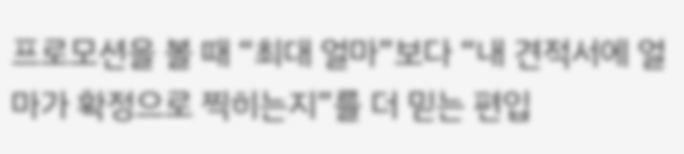프로모션을 볼 때 “최대 얼마”보다 “내 견적서에 얼마가 확정으로 찍히는지”를 더 믿는 편입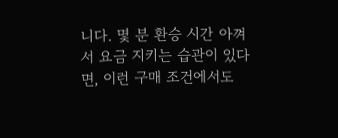니다. 몇 분 환승 시간 아껴서 요금 지키는 습관이 있다면, 이런 구매 조건에서도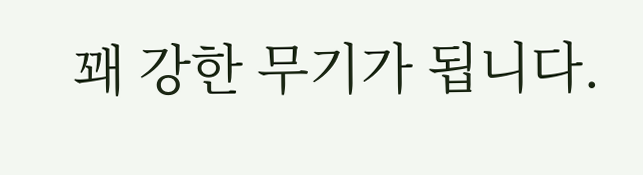꽤 강한 무기가 됩니다.